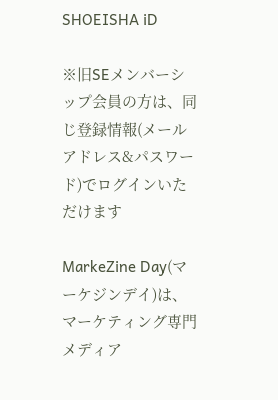SHOEISHA iD

※旧SEメンバーシップ会員の方は、同じ登録情報(メールアドレス&パスワード)でログインいただけます

MarkeZine Day(マーケジンデイ)は、マーケティング専門メディア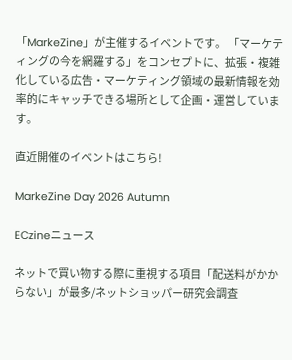「MarkeZine」が主催するイベントです。 「マーケティングの今を網羅する」をコンセプトに、拡張・複雑化している広告・マーケティング領域の最新情報を効率的にキャッチできる場所として企画・運営しています。

直近開催のイベントはこちら!

MarkeZine Day 2026 Autumn

ECzineニュース

ネットで買い物する際に重視する項目「配送料がかからない」が最多/ネットショッパー研究会調査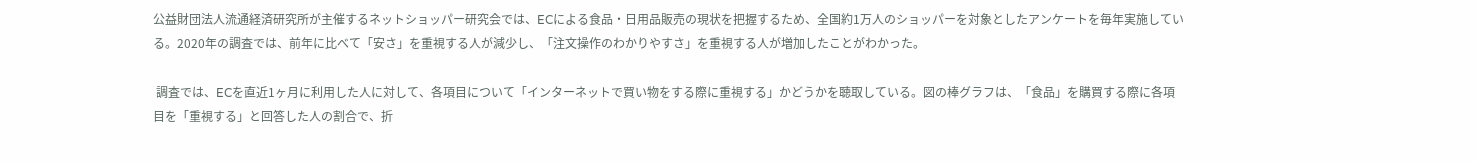公益財団法人流通経済研究所が主催するネットショッパー研究会では、ECによる食品・日用品販売の現状を把握するため、全国約1万人のショッパーを対象としたアンケートを毎年実施している。2020年の調査では、前年に比べて「安さ」を重視する人が減少し、「注文操作のわかりやすさ」を重視する人が増加したことがわかった。

 調査では、ECを直近1ヶ月に利用した人に対して、各項目について「インターネットで買い物をする際に重視する」かどうかを聴取している。図の棒グラフは、「食品」を購買する際に各項目を「重視する」と回答した人の割合で、折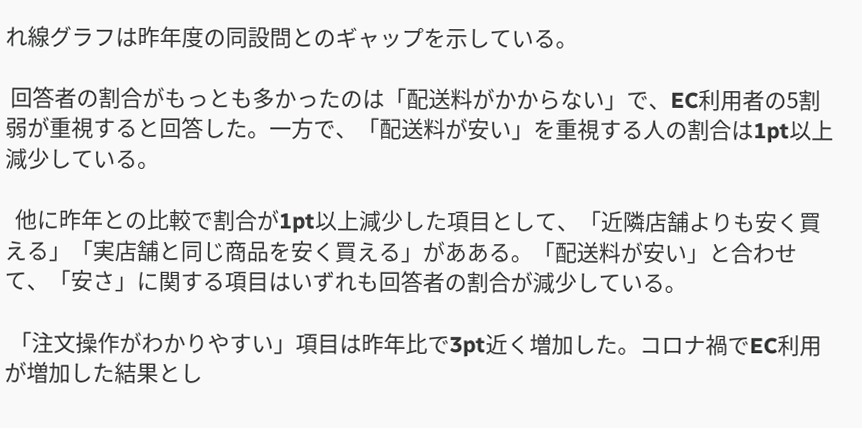れ線グラフは昨年度の同設問とのギャップを示している。

 回答者の割合がもっとも多かったのは「配送料がかからない」で、EC利用者の5割弱が重視すると回答した。一方で、「配送料が安い」を重視する人の割合は1pt以上減少している。

  他に昨年との比較で割合が1pt以上減少した項目として、「近隣店舗よりも安く買える」「実店舗と同じ商品を安く買える」があある。「配送料が安い」と合わせて、「安さ」に関する項目はいずれも回答者の割合が減少している。

 「注文操作がわかりやすい」項目は昨年比で3pt近く増加した。コロナ禍でEC利用が増加した結果とし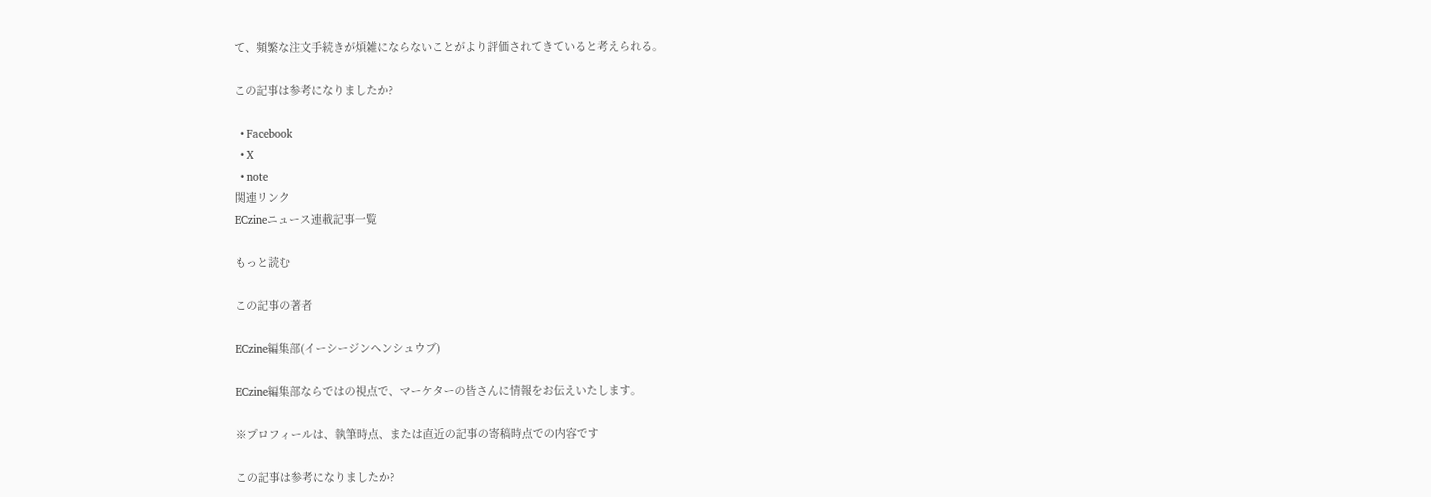て、頻繁な注文手続きが煩雑にならないことがより評価されてきていると考えられる。

この記事は参考になりましたか?

  • Facebook
  • X
  • note
関連リンク
ECzineニュース連載記事一覧

もっと読む

この記事の著者

ECzine編集部(イーシージンヘンシュウブ)

ECzine編集部ならではの視点で、マーケターの皆さんに情報をお伝えいたします。

※プロフィールは、執筆時点、または直近の記事の寄稿時点での内容です

この記事は参考になりましたか?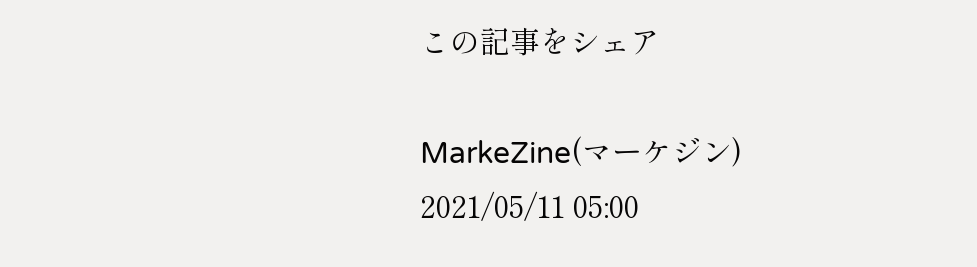この記事をシェア

MarkeZine(マーケジン)
2021/05/11 05:00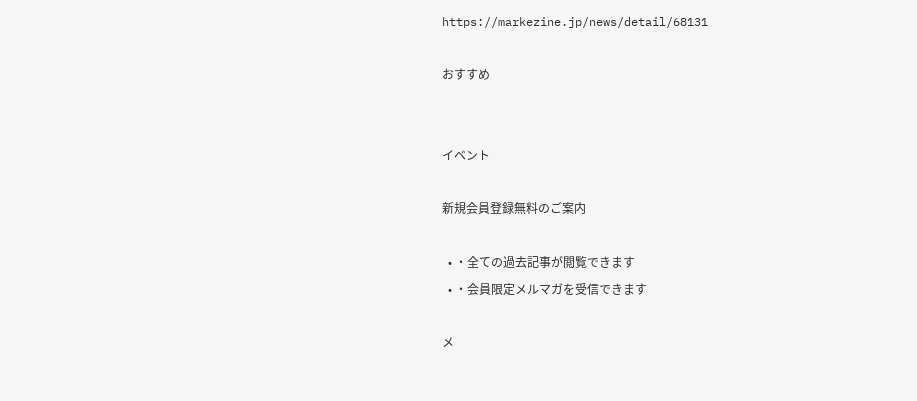https://markezine.jp/news/detail/68131

おすすめ


イベント

新規会員登録無料のご案内

  • ・全ての過去記事が閲覧できます
  • ・会員限定メルマガを受信できます

メ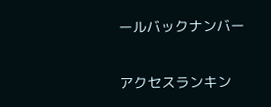ールバックナンバー

アクセスランキン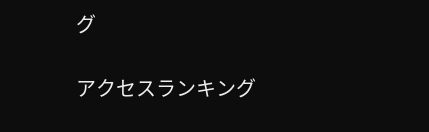グ

アクセスランキング